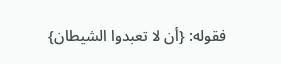فقوله: {أن لا تعبدوا الشيطان}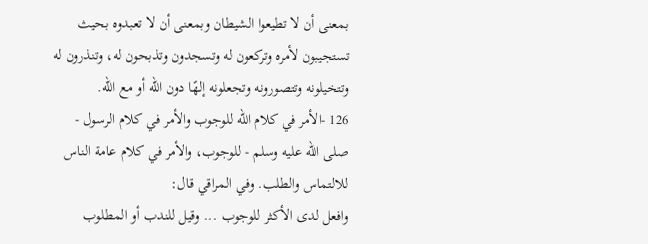بمعنى أن لا تطيعوا الشيطان وبمعنى أن لا تعبدوه بحيث تستجيبون لأمره وتركعون له وتسجدون وتذبحون له، وتنذرون له وتتخيلونه وتتصورونه وتجعلونه إلهًا دون الله أو مع الله.
126 -الأمر في كلام الله للوجوب والأمر في كلام الرسول - صلى الله عليه وسلم - للوجوب، والأمر في كلام عامة الناس للالتماس والطلب. وفي المراقي قال:
وافعل لدى الأكثر للوجوب ... وقيل للندب أو المطلوب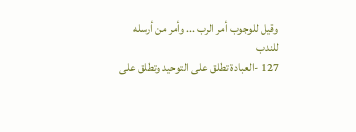وقيل للوجوب أمر الرب ... وأمر من أرسله للندب
127 -العبادة تطلق على التوحيد وتطلق على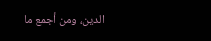الدين، ومن أجمع ما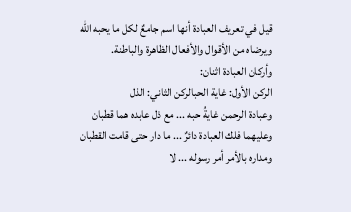قيل في تعريف العبادة أنها اسم جامعٌ لكل ما يحبه الله ويرضاه من الأقوال والأفعال الظاهرة والباطنة.
وأركان العبادة اثنان:
الركن الأول: غاية الحبالركن الثاني: الذل
وعبادة الرحمن غايةُ حبه ... مع ذل عابده هما قطبان
وعليهما فلك العبادة دائرٌ ... ما دار حتى قامت القطبان
ومداره بالأمر أمر رسوله ... لا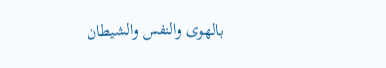بالهوى والنفس والشيطان